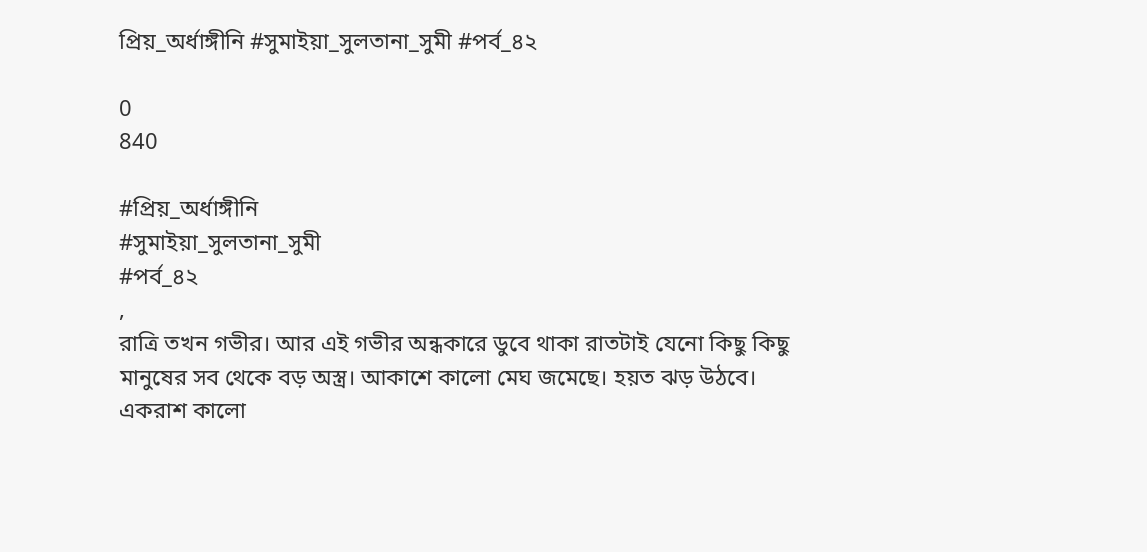প্রিয়_অর্ধাঙ্গীনি #সুমাইয়া_সুলতানা_সুমী #পর্ব_৪২

0
840

#প্রিয়_অর্ধাঙ্গীনি
#সুমাইয়া_সুলতানা_সুমী
#পর্ব_৪২
,
রাত্রি তখন গভীর। আর এই গভীর অন্ধকারে ডুবে থাকা রাতটাই যেনো কিছু কিছু মানুষের সব থেকে বড় অস্ত্র। আকাশে কালো মেঘ জমেছে। হয়ত ঝড় উঠবে। একরাশ কালো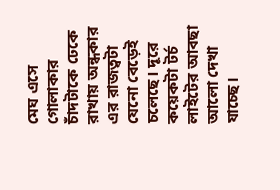মেঘ এসে গোলাকার চাঁদটাকে ঢেকে রাখায় অন্ধকার এর রাজত্বটা যেনো বেড়েই চলেছে। দূরে কয়েকটা টর্চ লাইটের আবছা আলো দেখা যাচ্ছে।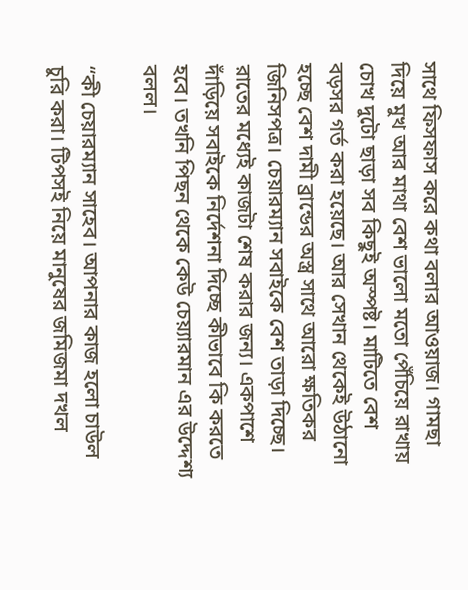সাথে ফিসফাস করে কথা বলার আওয়াজ। গামছা দিয়ে মুখ আর মাথা বেশ ভালো মতো পেঁচিয়ে রাখায় চোখ দুটো ছাড়া সব কিছুই অস্পষ্ট। মাটিতে বেশ বড়সর গর্ত করা হয়েছে। আর সেখান থেকেই উঠানো হচ্ছে বেশ দামী ব্রান্ডের অস্ত্র সাথে আরো ক্ষতিকর জিনিসপত্র। চেয়ারম্যান সবাইকে বেশ তাড়া দিচ্ছে। রাতের মধ্যেই কাজটা শেষ করার জন্য। একপাশে দাঁড়িয়ে সবাইকে নির্দেশনা দিচ্ছে কীভাবে কি করতে হবে। তখনি পিছন থেকে কেউ চেয়্যারমান এর উদ্দেশ্য বলল।

“কী চেয়ারম্যান সাহেব। আপনার কাজ হলো চাউল চুরি করা। টিপসই নিয়ে মানুষের জমিজমা দখল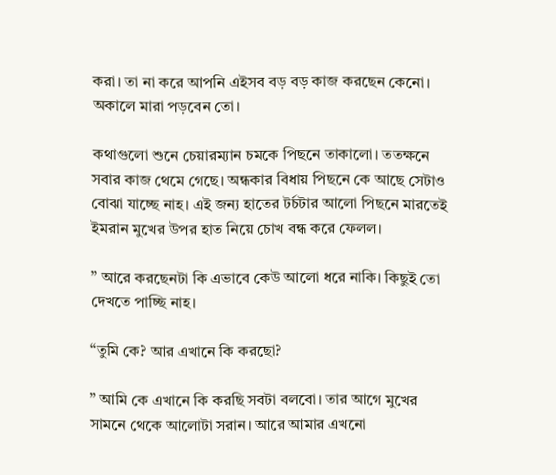করা। তা না করে আপনি এইসব বড় বড় কাজ করছেন কেনো। অকালে মারা পড়বেন তো।

কথাগুলো শুনে চেয়ারম্যান চমকে পিছনে তাকালো। ততক্ষনে সবার কাজ থেমে গেছে। অন্ধকার বিধায় পিছনে কে আছে সেটাও বোঝা যাচ্ছে নাহ। এই জন্য হাতের টর্চটার আলো পিছনে মারতেই ইমরান মুখের উপর হাত নিয়ে চোখ বন্ধ করে ফেলল।

” আরে করছেনটা কি এভাবে কেউ আলো ধরে নাকি। কিছুই তো দেখতে পাচ্ছি নাহ।

“তুমি কে? আর এখানে কি করছো?

” আমি কে এখানে কি করছি সবটা বলবো। তার আগে মুখের সামনে থেকে আলোটা সরান। আরে আমার এখনো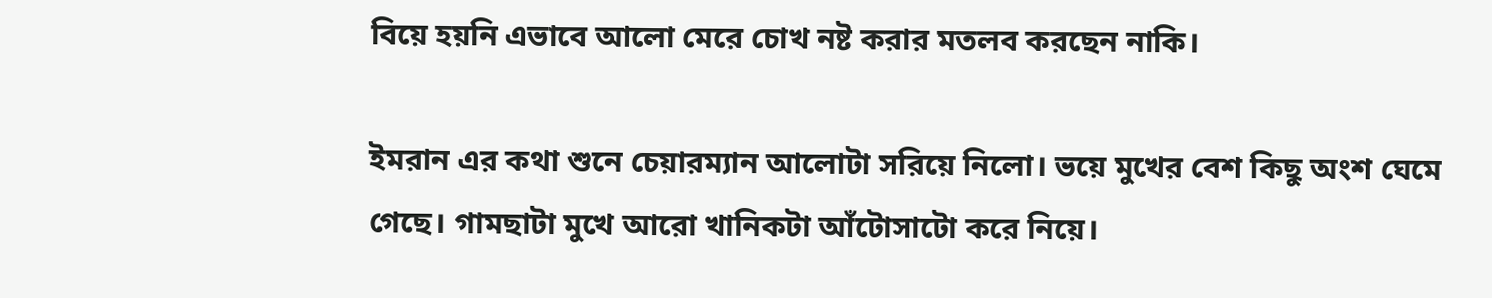বিয়ে হয়নি এভাবে আলো মেরে চোখ নষ্ট করার মতলব করছেন নাকি।

ইমরান এর কথা শুনে চেয়ারম্যান আলোটা সরিয়ে নিলো। ভয়ে মুখের বেশ কিছু অংশ ঘেমে গেছে। গামছাটা মুখে আরো খানিকটা আঁটোসাটো করে নিয়ে।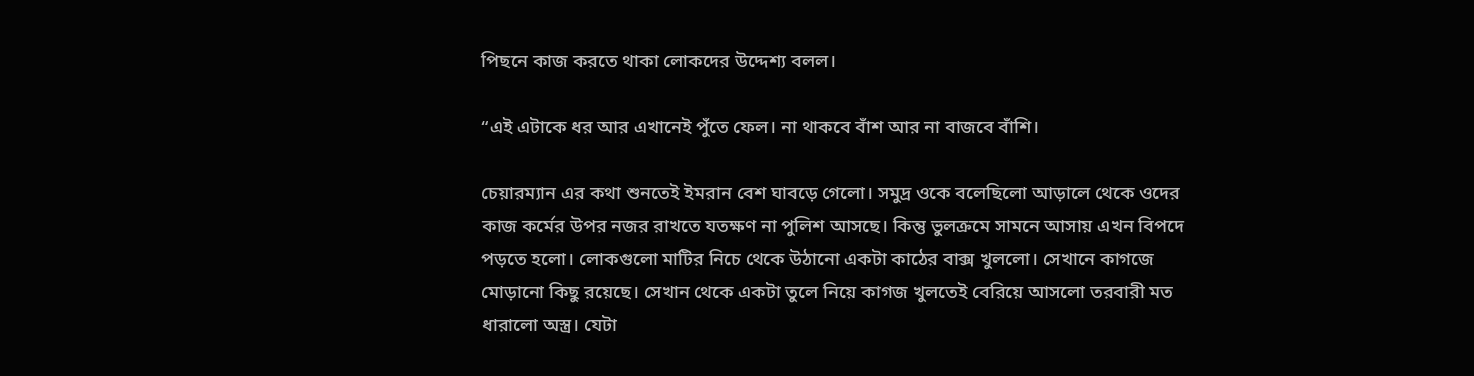পিছনে কাজ করতে থাকা লোকদের উদ্দেশ্য বলল।

“এই এটাকে ধর আর এখানেই পুঁতে ফেল। না থাকবে বাঁশ আর না বাজবে বাঁশি।

চেয়ারম্যান এর কথা শুনতেই ইমরান বেশ ঘাবড়ে গেলো। সমুদ্র ওকে বলেছিলো আড়ালে থেকে ওদের কাজ কর্মের উপর নজর রাখতে যতক্ষণ না পুলিশ আসছে। কিন্তু ভুলক্রমে সামনে আসায় এখন বিপদে পড়তে হলো। লোকগুলো মাটির নিচে থেকে উঠানো একটা কাঠের বাক্স খুললো। সেখানে কাগজে মোড়ানো কিছু রয়েছে। সেখান থেকে একটা তুলে নিয়ে কাগজ খুলতেই বেরিয়ে আসলো তরবারী মত ধারালো অস্ত্র। যেটা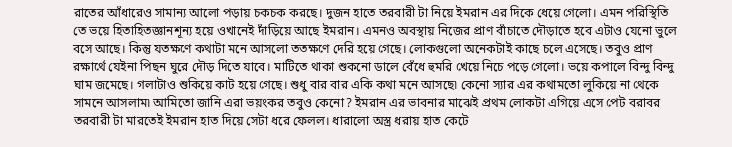রাতের আঁধারেও সামান্য আলো পড়ায় চকচক করছে। দুজন হাতে তরবারী টা নিয়ে ইমরান এর দিকে ধেয়ে গেলো। এমন পরিস্থিতি তে ভয়ে হিতাহিতজ্ঞানশূন্য হয়ে ওখানেই দাঁড়িয়ে আছে ইমরান। এমনও অবস্থায় নিজের প্রাণ বাঁচাতে দৌড়াতে হবে এটাও যেনো ভুলে বসে আছে। কিন্তু যতক্ষণে কথাটা মনে আসলো ততক্ষণে দেরি হয়ে গেছে। লোকগুলো অনেকটাই কাছে চলে এসেছে। তবুও প্রাণ রক্ষার্থে যেইনা পিছন ঘুরে দৌড় দিতে যাবে। মাটিতে থাকা শুকনো ডালে বেঁধে হুমরি খেয়ে নিচে পড়ে গেলো। ভয়ে কপালে বিন্দু বিন্দু ঘাম জমেছে। গলাটাও শুকিয়ে কাট হয়ে গেছে। শুধু বার বার একি কথা মনে আসছে৷ কেনো স্যার এর কথামতো লুকিয়ে না থেকে সামনে আসলাম৷ আমিতো জানি এরা ভয়ংকর তবুও কেনো? ইমরান এর ভাবনার মাঝেই প্রথম লোকটা এগিয়ে এসে পেট বরাবর তরবারী টা মারতেই ইমরান হাত দিয়ে সেটা ধরে ফেলল। ধারালো অস্ত্র ধরায় হাত কেটে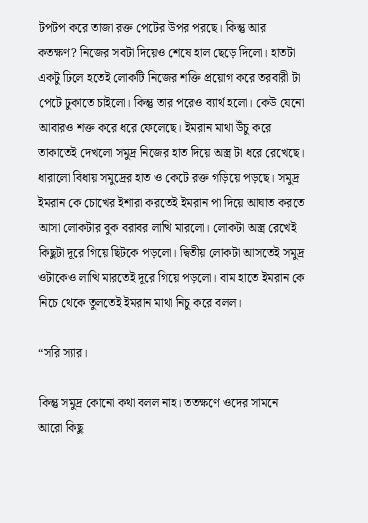টপটপ করে তাজা রক্ত পেটের উপর পরছে। কিন্তু আর কতক্ষণ? নিজের সবটা দিয়েও শেষে হাল ছেড়ে দিলো। হাতটা একটু ঢিলে হতেই লোকটি নিজের শক্তি প্রয়োগ করে তরবারী টা পেটে ঢুকাতে চাইলো। কিন্তু তার পরেও ব্যার্থ হলো। কেউ যেনো আবারও শক্ত করে ধরে ফেলেছে। ইমরান মাথা উঁচু করে তাকাতেই দেখলো সমুদ্র নিজের হাত দিয়ে অস্ত্র টা ধরে রেখেছে। ধারালো বিধায় সমুদ্রের হাত ও কেটে রক্ত গড়িয়ে পড়ছে। সমুদ্র ইমরান কে চোখের ইশারা করতেই ইমরান পা দিয়ে আঘাত করতে আসা লোকটার বুক বরাবর লাত্থি মারলো। লোকটা অস্ত্র রেখেই কিছুটা দূরে গিয়ে ছিটকে পড়লো। দ্বিতীয় লোকটা আসতেই সমুদ্র ওটাকেও লাত্থি মারতেই দূরে গিয়ে পড়লো। বাম হাতে ইমরান কে নিচে থেকে তুলতেই ইমরান মাথা নিচু করে বলল।

“সরি স্যার।

কিন্তু সমুদ্র কোনো কথা বলল নাহ। ততক্ষণে ওদের সামনে আরো কিছু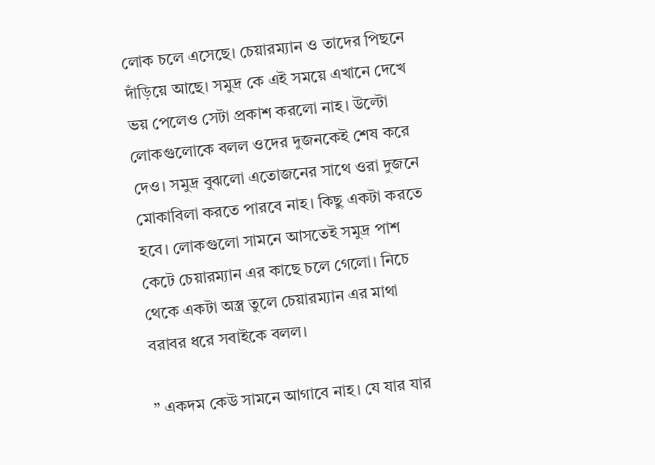লোক চলে এসেছে। চেয়ারম্যান ও তাদের পিছনে দাঁড়িয়ে আছে। সমুদ্র কে এই সময়ে এখানে দেখে ভয় পেলেও সেটা প্রকাশ করলো নাহ। উল্টো লোকগুলোকে বলল ওদের দুজনকেই শেষ করে দেও। সমুদ্র বুঝলো এতোজনের সাথে ওরা দুজনে মোকাবিলা করতে পারবে নাহ। কিছু একটা করতে হবে। লোকগুলো সামনে আসতেই সমুদ্র পাশ কেটে চেয়ারম্যান এর কাছে চলে গেলো। নিচে থেকে একটা অস্ত্র তুলে চেয়ারম্যান এর মাথা বরাবর ধরে সবাইকে বলল।

” একদম কেউ সামনে আগাবে নাহ। যে যার যার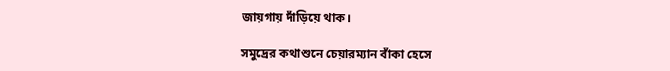জায়গায় দাঁড়িয়ে থাক।

সমুদ্রের কথাশুনে চেয়ারম্যান বাঁকা হেসে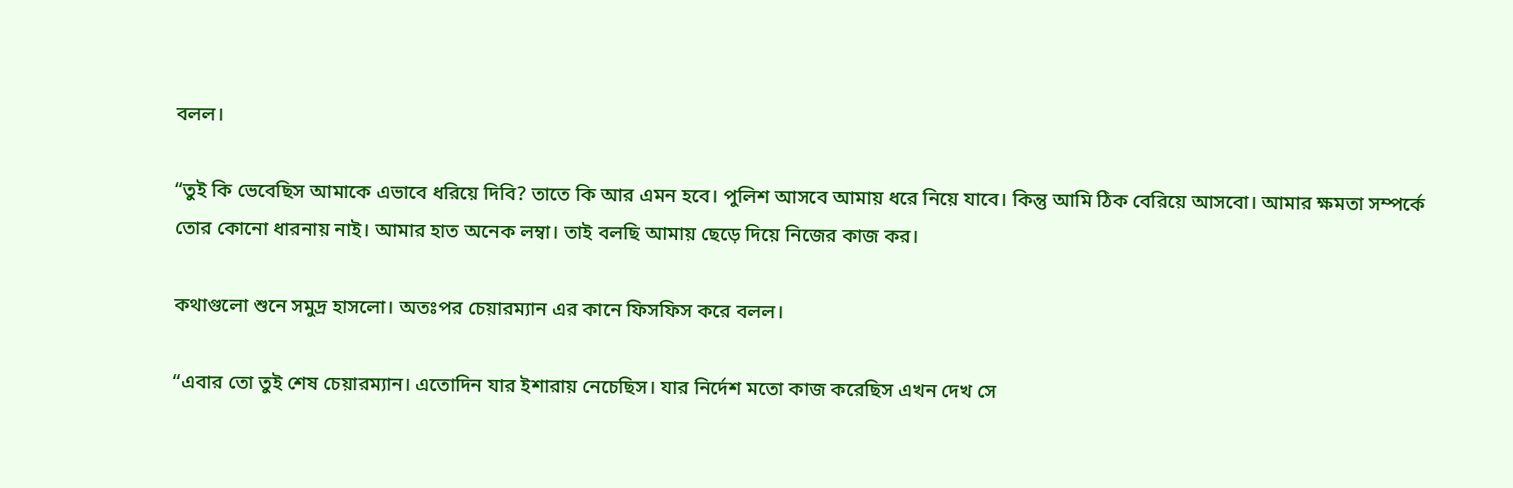বলল।

“তুই কি ভেবেছিস আমাকে এভাবে ধরিয়ে দিবি? তাতে কি আর এমন হবে। পুলিশ আসবে আমায় ধরে নিয়ে যাবে। কিন্তু আমি ঠিক বেরিয়ে আসবো। আমার ক্ষমতা সম্পর্কে তোর কোনো ধারনায় নাই। আমার হাত অনেক লম্বা। তাই বলছি আমায় ছেড়ে দিয়ে নিজের কাজ কর।

কথাগুলো শুনে সমুদ্র হাসলো। অতঃপর চেয়ারম্যান এর কানে ফিসফিস করে বলল।

“এবার তো তুই শেষ চেয়ারম্যান। এতোদিন যার ইশারায় নেচেছিস। যার নির্দেশ মতো কাজ করেছিস এখন দেখ সে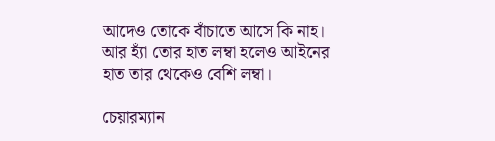আদেও তোকে বাঁচাতে আসে কি নাহ। আর হ্যাঁ তোর হাত লম্বা হলেও আইনের হাত তার থেকেও বেশি লম্বা।

চেয়ারম্যান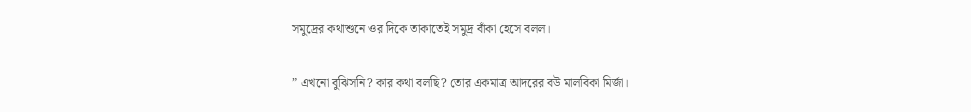সমুদ্রের কথাশুনে ওর দিকে তাকাতেই সমুদ্র বাঁকা হেসে বলল।

” এখনো বুঝিসনি? কার কথা বলছি? তোর একমাত্র আদরের বউ মালবিকা মির্জা।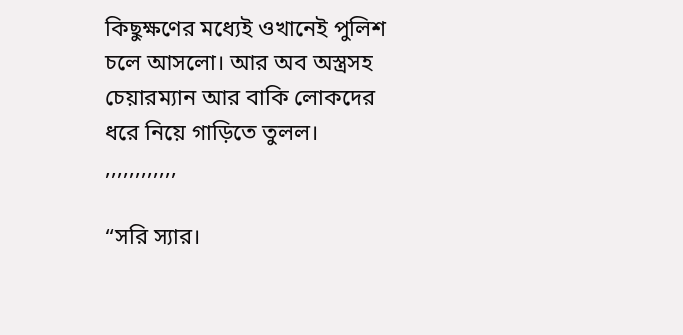কিছুক্ষণের মধ্যেই ওখানেই পুলিশ চলে আসলো। আর অব অস্ত্রসহ চেয়ারম্যান আর বাকি লোকদের ধরে নিয়ে গাড়িতে তুলল।
,,,,,,,,,,,,

“সরি স্যার।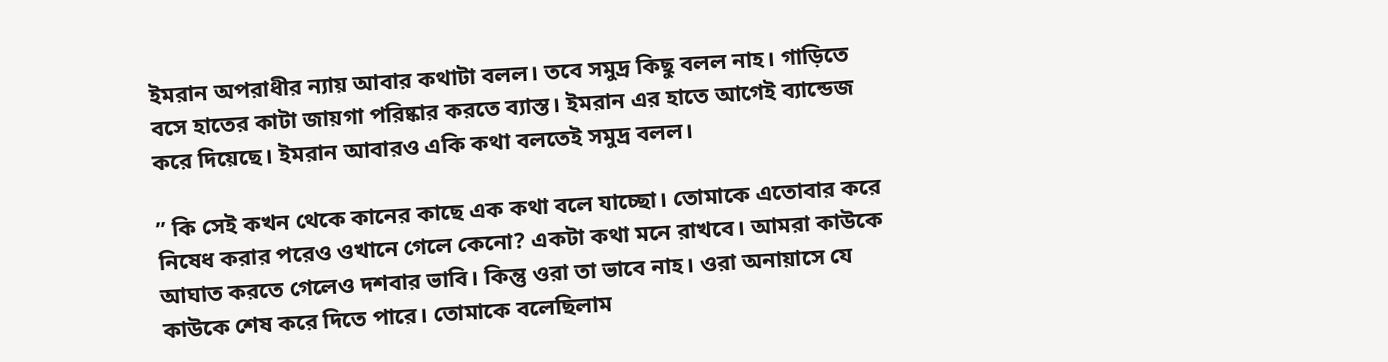ইমরান অপরাধীর ন্যায় আবার কথাটা বলল। তবে সমুদ্র কিছু বলল নাহ। গাড়িতে বসে হাতের কাটা জায়গা পরিষ্কার করতে ব্যাস্ত। ইমরান এর হাতে আগেই ব্যান্ডেজ করে দিয়েছে। ইমরান আবারও একি কথা বলতেই সমুদ্র বলল।

” কি সেই কখন থেকে কানের কাছে এক কথা বলে যাচ্ছো। তোমাকে এতোবার করে নিষেধ করার পরেও ওখানে গেলে কেনো? একটা কথা মনে রাখবে। আমরা কাউকে আঘাত করতে গেলেও দশবার ভাবি। কিন্তু ওরা তা ভাবে নাহ। ওরা অনায়াসে যে কাউকে শেষ করে দিতে পারে। তোমাকে বলেছিলাম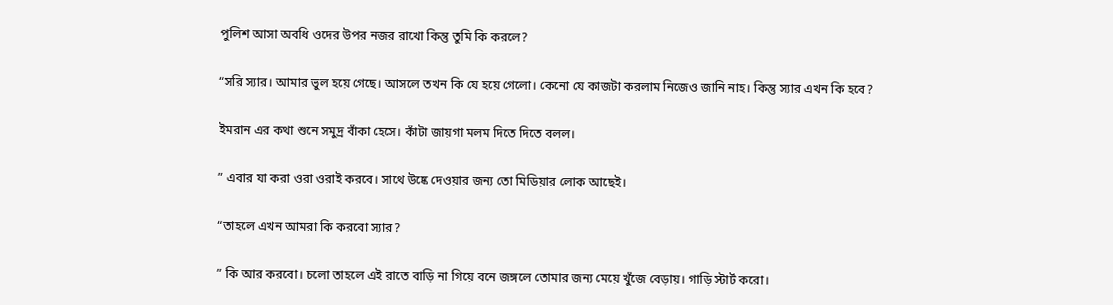পুলিশ আসা অবধি ওদের উপর নজর রাখো কিন্তু তুমি কি করলে?

“সরি স্যার। আমার ভুল হয়ে গেছে। আসলে তখন কি যে হয়ে গেলো। কেনো যে কাজটা করলাম নিজেও জানি নাহ। কিন্তু স্যার এখন কি হবে?

ইমরান এর কথা শুনে সমুদ্র বাঁকা হেসে। কাঁটা জায়গা মলম দিতে দিতে বলল।

” এবার যা করা ওরা ওরাই করবে। সাথে উষ্কে দেওয়ার জন্য তো মিডিয়ার লোক আছেই।

“তাহলে এখন আমরা কি করবো স্যার?

” কি আর করবো। চলো তাহলে এই রাতে বাড়ি না গিয়ে বনে জঙ্গলে তোমার জন্য মেয়ে খুঁজে বেড়ায়। গাড়ি স্টার্ট করো।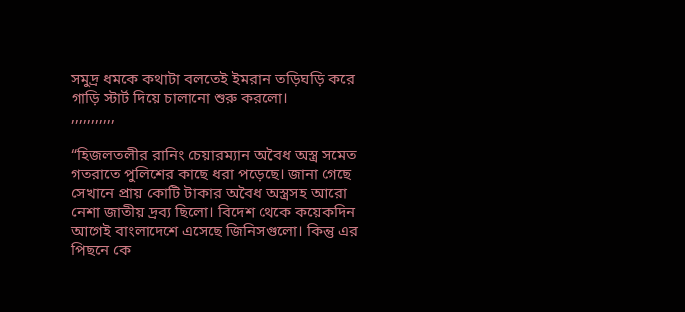সমুদ্র ধমকে কথাটা বলতেই ইমরান তড়িঘড়ি করে গাড়ি স্টার্ট দিয়ে চালানো শুরু করলো।
,,,,,,,,,,,

“হিজলতলীর রানিং চেয়ারম্যান অবৈধ অস্ত্র সমেত গতরাতে পুলিশের কাছে ধরা পড়েছে। জানা গেছে সেখানে প্রায় কোটি টাকার অবৈধ অস্ত্রসহ আরো নেশা জাতীয় দ্রব্য ছিলো। বিদেশ থেকে কয়েকদিন আগেই বাংলাদেশে এসেছে জিনিসগুলো। কিন্তু এর পিছনে কে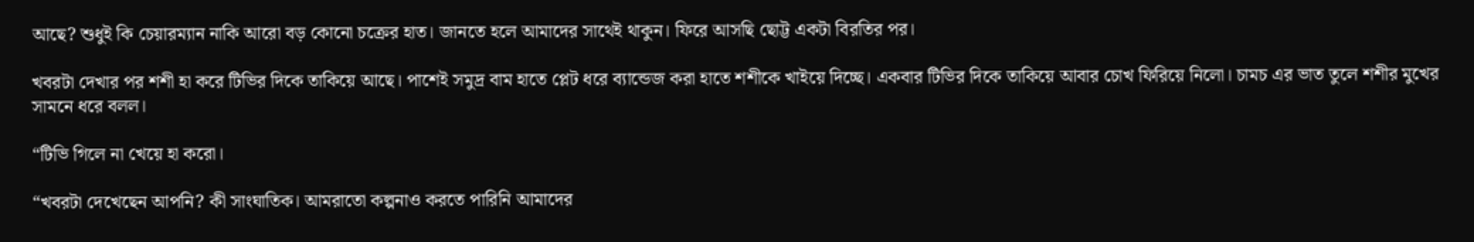আছে? শুধুই কি চেয়ারম্যান নাকি আরো বড় কোনো চক্রের হাত। জানতে হলে আমাদের সাথেই থাকুন। ফিরে আসছি ছোট্ট একটা বিরতির পর।

খবরটা দেখার পর শশী হা করে টিভির দিকে তাকিয়ে আছে। পাশেই সমুদ্র বাম হাতে প্লেট ধরে ব্যান্ডেজ করা হাতে শশীকে খাইয়ে দিচ্ছে। একবার টিভির দিকে তাকিয়ে আবার চোখ ফিরিয়ে নিলো। চামচ এর ভাত তুলে শশীর মুখের সামনে ধরে বলল।

“টিভি গিলে না খেয়ে হা করো।

“খবরটা দেখেছেন আপনি? কী সাংঘাতিক। আমরাতো কল্পনাও করতে পারিনি আমাদের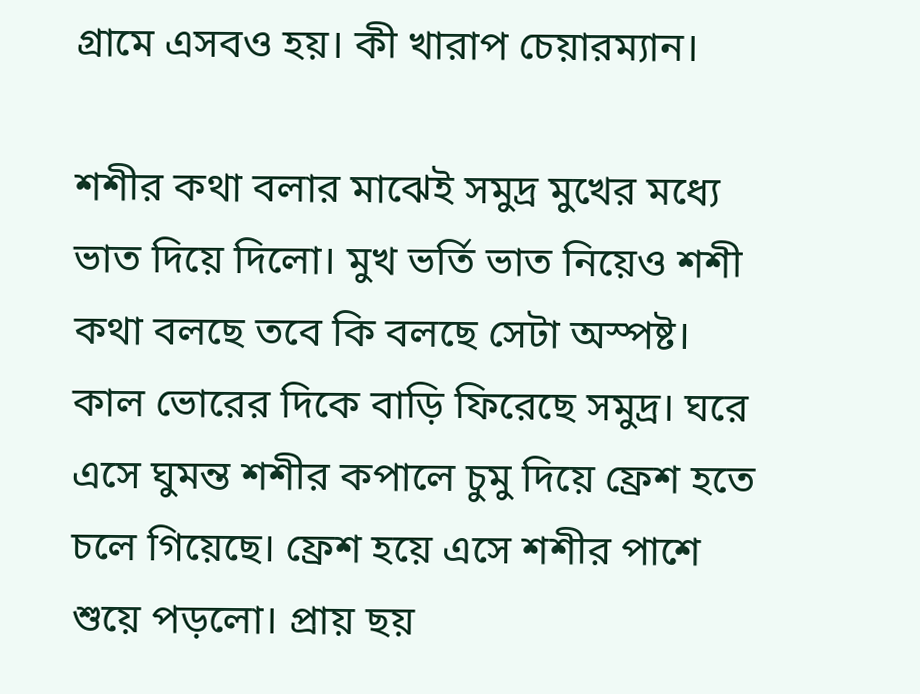গ্রামে এসবও হয়। কী খারাপ চেয়ারম্যান।

শশীর কথা বলার মাঝেই সমুদ্র মুখের মধ্যে ভাত দিয়ে দিলো। মুখ ভর্তি ভাত নিয়েও শশী কথা বলছে তবে কি বলছে সেটা অস্পষ্ট। কাল ভোরের দিকে বাড়ি ফিরেছে সমুদ্র। ঘরে এসে ঘুমন্ত শশীর কপালে চুমু দিয়ে ফ্রেশ হতে চলে গিয়েছে। ফ্রেশ হয়ে এসে শশীর পাশে শুয়ে পড়লো। প্রায় ছয়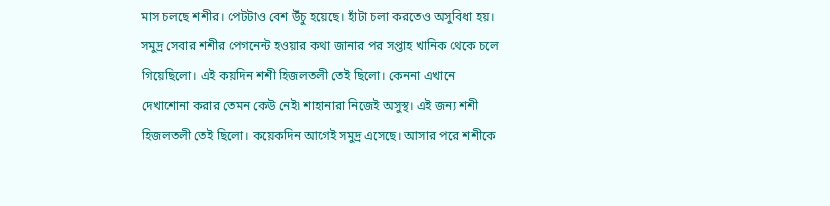মাস চলছে শশীর। পেটটাও বেশ উঁচু হয়েছে। হাঁটা চলা করতেও অসুবিধা হয়। সমুদ্র সেবার শশীর পেগনেন্ট হওয়ার কথা জানার পর সপ্তাহ খানিক থেকে চলে গিয়েছিলো। এই কয়দিন শশী হিজলতলী তেই ছিলো। কেননা এখানে দেখাশোনা করার তেমন কেউ নেই৷ শাহানারা নিজেই অসুস্থ। এই জন্য শশী হিজলতলী তেই ছিলো। কয়েকদিন আগেই সমুদ্র এসেছে। আসার পরে শশীকে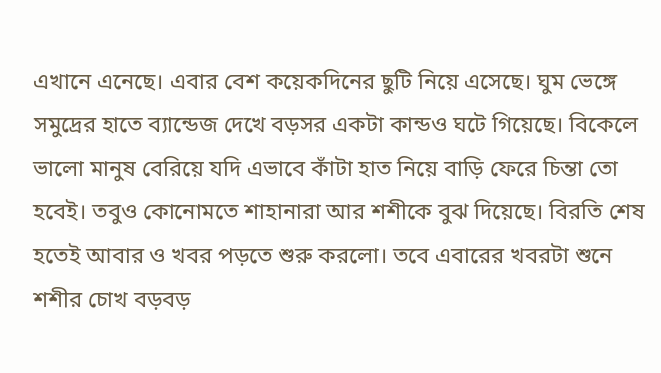এখানে এনেছে। এবার বেশ কয়েকদিনের ছুটি নিয়ে এসেছে। ঘুম ভেঙ্গে সমুদ্রের হাতে ব্যান্ডেজ দেখে বড়সর একটা কান্ডও ঘটে গিয়েছে। বিকেলে ভালো মানুষ বেরিয়ে যদি এভাবে কাঁটা হাত নিয়ে বাড়ি ফেরে চিন্তা তো হবেই। তবুও কোনোমতে শাহানারা আর শশীকে বুঝ দিয়েছে। বিরতি শেষ হতেই আবার ও খবর পড়তে শুরু করলো। তবে এবারের খবরটা শুনে শশীর চোখ বড়বড়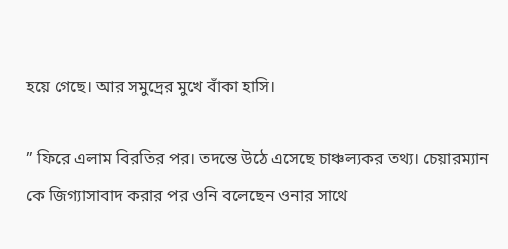হয়ে গেছে। আর সমুদ্রের মুখে বাঁকা হাসি।

” ফিরে এলাম বিরতির পর। তদন্তে উঠে এসেছে চাঞ্চল্যকর তথ্য। চেয়ারম্যান কে জিগ্যাসাবাদ করার পর ওনি বলেছেন ওনার সাথে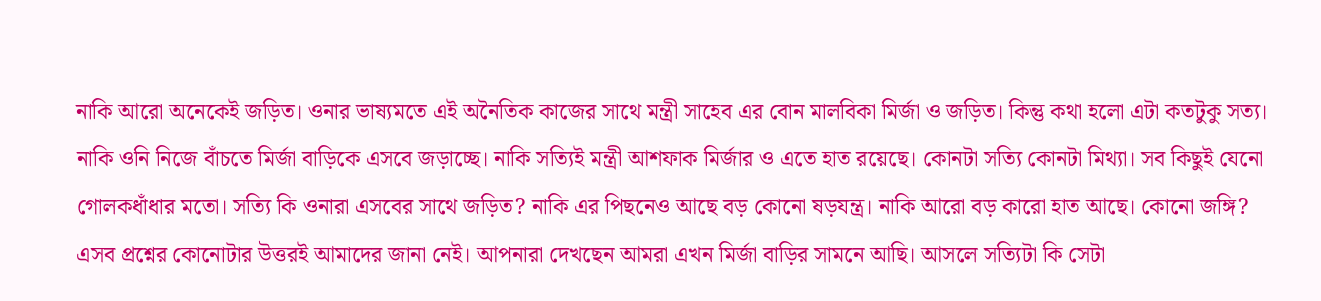নাকি আরো অনেকেই জড়িত। ওনার ভাষ্যমতে এই অনৈতিক কাজের সাথে মন্ত্রী সাহেব এর বোন মালবিকা মির্জা ও জড়িত। কিন্তু কথা হলো এটা কতটুকু সত্য। নাকি ওনি নিজে বাঁচতে মির্জা বাড়িকে এসবে জড়াচ্ছে। নাকি সত্যিই মন্ত্রী আশফাক মির্জার ও এতে হাত রয়েছে। কোনটা সত্যি কোনটা মিথ্যা। সব কিছুই যেনো গোলকধাঁধার মতো। সত্যি কি ওনারা এসবের সাথে জড়িত? নাকি এর পিছনেও আছে বড় কোনো ষড়যন্ত্র। নাকি আরো বড় কারো হাত আছে। কোনো জঙ্গি? এসব প্রশ্নের কোনোটার উত্তরই আমাদের জানা নেই। আপনারা দেখছেন আমরা এখন মির্জা বাড়ির সামনে আছি। আসলে সত্যিটা কি সেটা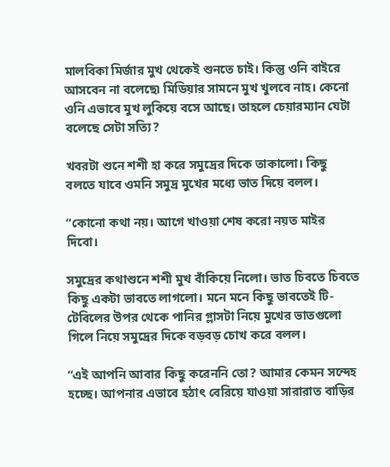মালবিকা মির্জার মুখ থেকেই শুনতে চাই। কিন্তু ওনি বাইরে আসবেন না বলেছে৷ মিডিয়ার সামনে মুখ খুলবে নাহ। কেনো ওনি এভাবে মুখ লুকিয়ে বসে আছে। তাহলে চেয়ারম্যান যেটা বলেছে সেটা সত্যি?

খবরটা শুনে শশী হা করে সমুদ্রের দিকে তাকালো। কিছু বলতে যাবে ওমনি সমুদ্র মুখের মধ্যে ভাত দিয়ে বলল।

“কোনো কথা নয়। আগে খাওয়া শেষ করো নয়ত মাইর দিবো।

সমুদ্রের কথাশুনে শশী মুখ বাঁকিয়ে নিলো। ভাত চিবতে চিবতে কিছু একটা ভাবতে লাগলো। মনে মনে কিছু ভাবতেই টি-টেবিলের উপর থেকে পানির গ্লাসটা নিয়ে মুখের ভাতগুলো গিলে নিয়ে সমুদ্রের দিকে বড়বড় চোখ করে বলল।

“এই আপনি আবার কিছু করেননি তো? আমার কেমন সন্দেহ হচ্ছে। আপনার এভাবে হঠাৎ বেরিয়ে যাওয়া সারারাত বাড়ির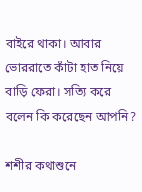বাইরে থাকা। আবার ভোররাতে কাঁটা হাত নিয়ে বাড়ি ফেরা। সত্যি করে বলেন কি করেছেন আপনি?

শশীর কথাশুনে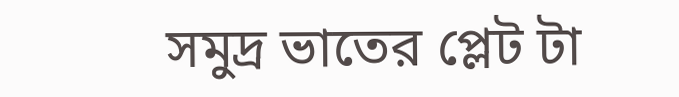সমুদ্র ভাতের প্লেট টা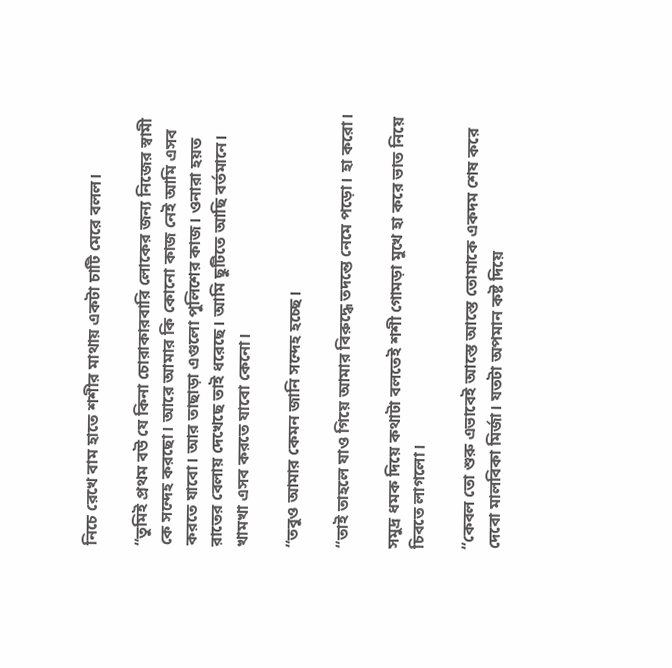নিচে রেখে বাম হাতে শশীর মাথায় একটা চাটি মেরে বলল।

“তুমিই প্রথম বউ যে কিনা চোরাকারবারি লোকের জন্য নিজের স্বামী কে সন্দেহ করছো। আরে আমার কি কোনো কাজ নেই আমি এসব করতে যাবো। আর তাছাড়া এগুলো পুলিশের কাজ। ওনারা হয়ত রাতের বেলায় দেখেছে তাই ধরেছে। আমি ছুটিতে আছি বর্তমানে। খামখা এসব করতে যাবো কেনো।

“তবুও আমার কেমন জানি সন্দেহ হচ্ছে।

“তাই তাহলে যাও গিয়ে আমার বিরুদ্ধে তদন্তে নেমে পড়ো। হা করো।

সমুদ্র ধমক দিয়ে কথাটা বলতেই শশী গোমড়া মুখে হা করে ভাত নিয়ে চিবতে লাগলো।

“কেবল তো শুরু এভাবেই আস্তে আস্তে তোমাকে একদম শেষ করে দেবো মালবিকা মির্জা। যতটা অপমান কষ্ট দিয়ে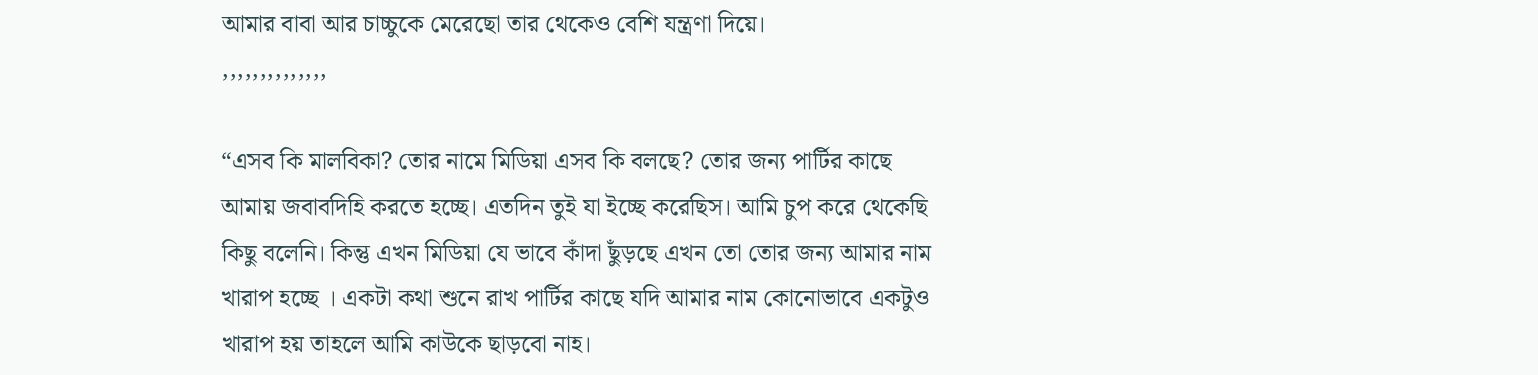আমার বাবা আর চাচ্চুকে মেরেছো তার থেকেও বেশি যন্ত্রণা দিয়ে।
,,,,,,,,,,,,,,

“এসব কি মালবিকা? তোর নামে মিডিয়া এসব কি বলছে? তোর জন্য পার্টির কাছে আমায় জবাবদিহি করতে হচ্ছে। এতদিন তুই যা ইচ্ছে করেছিস। আমি চুপ করে থেকেছি কিছু বলেনি। কিন্তু এখন মিডিয়া যে ভাবে কাঁদা ছুঁড়ছে এখন তো তোর জন্য আমার নাম খারাপ হচ্ছে । একটা কথা শুনে রাখ পার্টির কাছে যদি আমার নাম কোনোভাবে একটুও খারাপ হয় তাহলে আমি কাউকে ছাড়বো নাহ।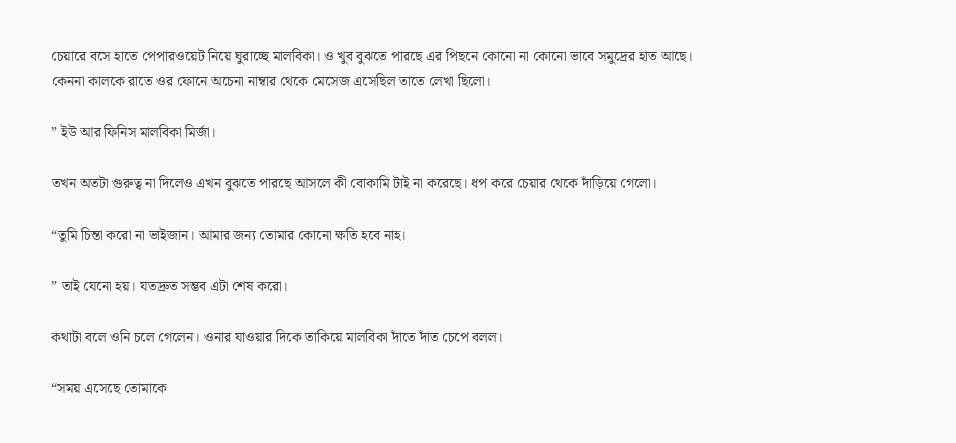চেয়ারে বসে হাতে পেপারওয়েট নিয়ে ঘুরাচ্ছে মালবিকা। ও খুব বুঝতে পারছে এর পিছনে কোনো না কোনো ভাবে সমুদ্রের হাত আছে। কেননা কালকে রাতে ওর ফোনে অচেনা নাম্বার থেকে মেসেজ এসেছিল তাতে লেখা ছিলো।

” ইউ আর ফিনিস মালবিকা মির্জা।

তখন অতটা গুরুত্ব না দিলেও এখন বুঝতে পারছে আসলে কী বোকামি টাই না করেছে। ধপ করে চেয়ার থেকে দাঁড়িয়ে গেলো।

“তুমি চিন্তা করো না ভাইজান। আমার জন্য তোমার কোনো ক্ষতি হবে নাহ।

” তাই যেনো হয়। যতদ্রুত সম্ভব এটা শেষ করো।

কথাটা বলে ওনি চলে গেলেন। ওনার যাওয়ার দিকে তাকিয়ে মালবিকা দাঁতে দাঁত চেপে বলল।

“সময় এসেছে তোমাকে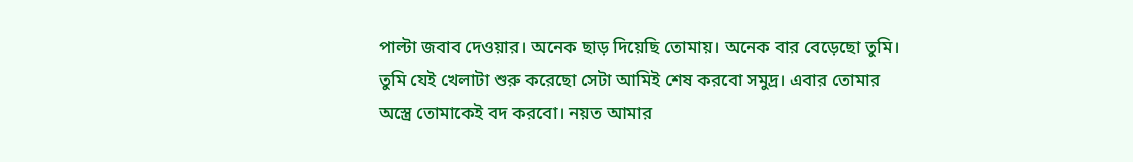পাল্টা জবাব দেওয়ার। অনেক ছাড় দিয়েছি তোমায়। অনেক বার বেড়েছো তুমি। তুমি যেই খেলাটা শুরু করেছো সেটা আমিই শেষ করবো সমুদ্র। এবার তোমার অস্ত্রে তোমাকেই বদ করবো। নয়ত আমার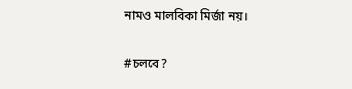নামও মালবিকা মির্জা নয়।

#চলবে?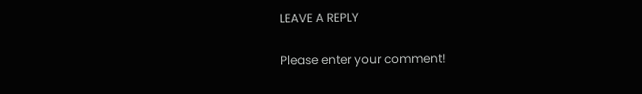LEAVE A REPLY

Please enter your comment!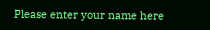Please enter your name here